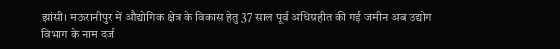झांसी। मऊरानीपुर में औद्योगिक क्षेत्र के विकास हेतु 37 साल पूर्व अधिग्रहीत की गई जमीन अब उद्योग विभाग के नाम दर्ज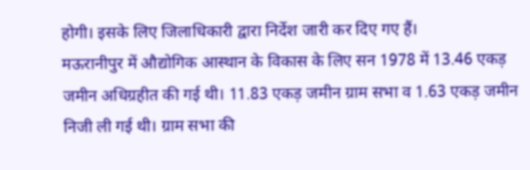होगी। इसके लिए जिलाधिकारी द्वारा निर्देश जारी कर दिए गए हैं।
मऊरानीपुर में औद्योगिक आस्थान के विकास के लिए सन 1978 में 13.46 एकड़ जमीन अधिग्रहीत की गई थी। 11.83 एकड़ जमीन ग्राम सभा व 1.63 एकड़ जमीन निजी ली गई थी। ग्राम सभा की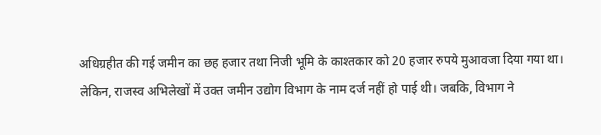अधिग्रहीत की गई जमीन का छह हजार तथा निजी भूमि के काश्तकार को 20 हजार रुपये मुआवजा दिया गया था।
लेकिन, राजस्व अभिलेखों में उक्त जमीन उद्योग विभाग के नाम दर्ज नहीं हो पाई थी। जबकि, विभाग ने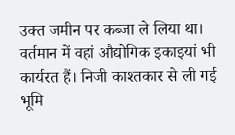उक्त जमीन पर कब्जा ले लिया था। वर्तमान में वहां औद्योगिक इकाइयां भी कार्यरत हैं। निजी काश्तकार से ली गई भूमि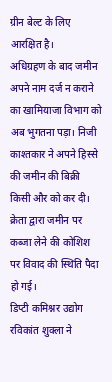ग्रीन बेल्ट के लिए आरक्षित है।
अधिग्रहण के बाद जमीन अपने नाम दर्ज न कराने का खामियाजा विभाग को अब भुगतना पड़ा। निजी काश्तकार ने अपने हिस्से की जमीन की बिक्री किसी और को कर दी। क्रेता द्वारा जमीन पर कब्जा लेने की कोशिश पर विवाद की स्थिति पैदा हो गई।
डिप्टी कमिश्नर उद्योग रविकांत शुक्ला ने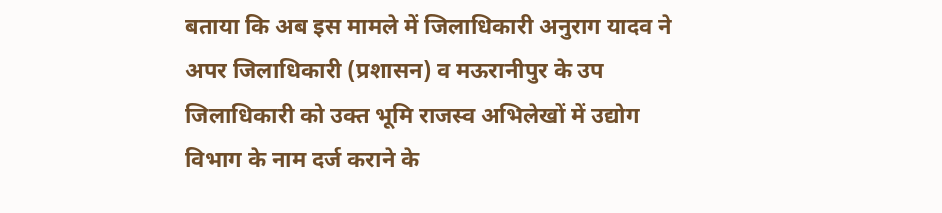बताया कि अब इस मामले में जिलाधिकारी अनुराग यादव ने अपर जिलाधिकारी (प्रशासन) व मऊरानीपुर के उप जिलाधिकारी को उक्त भूमि राजस्व अभिलेखों में उद्योग विभाग के नाम दर्ज कराने के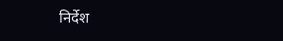निर्देश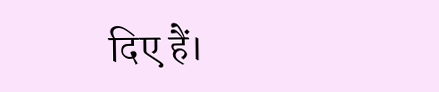दिए हैं।